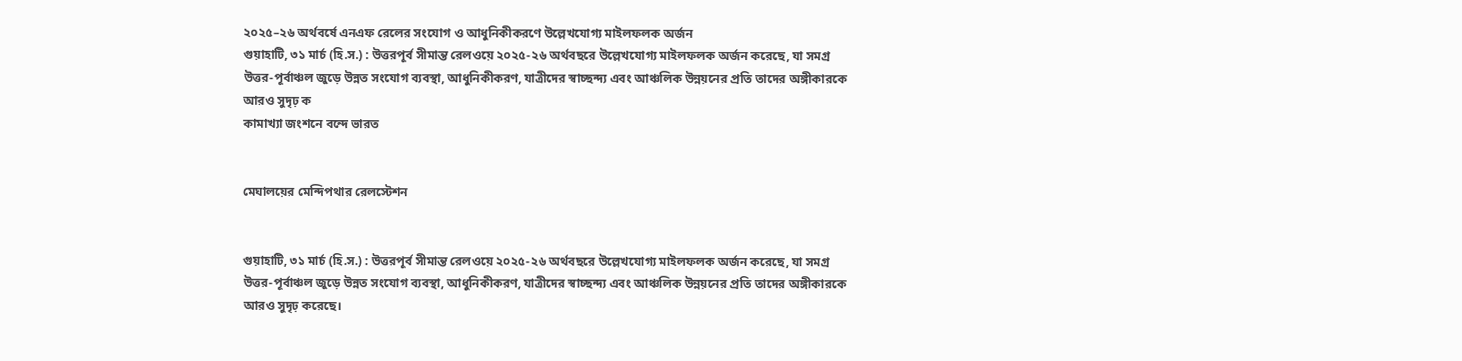২০২৫–২৬ অর্থবর্ষে এনএফ রেলের সংযোগ ও আধুনিকীকরণে উল্লেখযোগ্য মাইলফলক অর্জন
গুয়াহাটি, ৩১ মার্চ (হি.স.) : উত্তরপূর্ব সীমান্ত রেলওয়ে ২০২৫-২৬ অর্থবছরে উল্লেখযোগ্য মাইলফলক অর্জন করেছে, যা সমগ্র উত্তর-পূর্বাঞ্চল জুড়ে উন্নত সংযোগ ব্যবস্থা, আধুনিকীকরণ, যাত্রীদের স্বাচ্ছন্দ্য এবং আঞ্চলিক উন্নয়নের প্রতি তাদের অঙ্গীকারকে আরও সুদৃঢ় ক
কামাখ্যা জংশনে বন্দে ভারত


মেঘালয়ের মেন্দিপথার রেলস্টেশন


গুয়াহাটি, ৩১ মার্চ (হি.স.) : উত্তরপূর্ব সীমান্ত রেলওয়ে ২০২৫-২৬ অর্থবছরে উল্লেখযোগ্য মাইলফলক অর্জন করেছে, যা সমগ্র উত্তর-পূর্বাঞ্চল জুড়ে উন্নত সংযোগ ব্যবস্থা, আধুনিকীকরণ, যাত্রীদের স্বাচ্ছন্দ্য এবং আঞ্চলিক উন্নয়নের প্রতি তাদের অঙ্গীকারকে আরও সুদৃঢ় করেছে।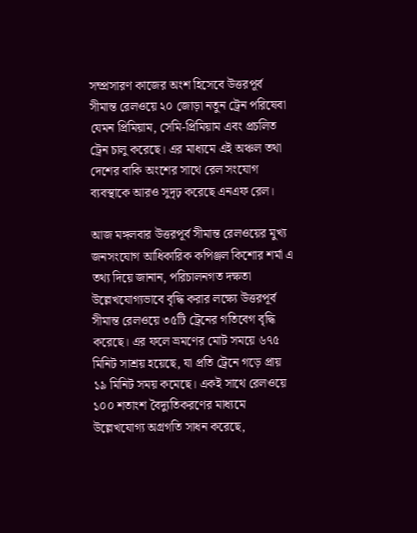সম্প্রসারণ কাজের অংশ হিসেবে উত্তরপূর্ব সীমান্ত রেলওয়ে ২০ জোড়া নতুন ট্রেন পরিষেবা যেমন প্রিমিয়াম, সেমি-প্রিমিয়াম এবং প্রচলিত ট্রেন চালু করেছে। এর মাধ্যমে এই অঞ্চল তথা দেশের বাকি অংশের সাথে রেল সংযোগ ব্যবস্থাকে আরও সুদৃঢ় করেছে এনএফ রেল।

আজ মঙ্গলবার উত্তরপূর্ব সীমান্ত রেলওয়ের মুখ্য জনসংযোগ আধিকারিক কপিঞ্জল কিশোর শর্মা এ তথ্য দিয়ে জানান, পরিচালনগত দক্ষতা উল্লেখযোগ্যভাবে বৃদ্ধি করার লক্ষ্যে উত্তরপূর্ব সীমান্ত রেলওয়ে ৩৫টি ট্রেনের গতিবেগ বৃদ্ধি করেছে। এর ফলে ভ্রমণের মোট সময়ে ৬৭৫ মিনিট সাশ্রয় হয়েছে, যা প্রতি ট্রেনে গড়ে প্রায় ১৯ মিনিট সময় কমেছে। একই সাথে রেলওয়ে ১০০ শতাংশ বৈদ্যুতিকরণের মাধ্যমে উল্লেখযোগ্য অগ্রগতি সাধন করেছে,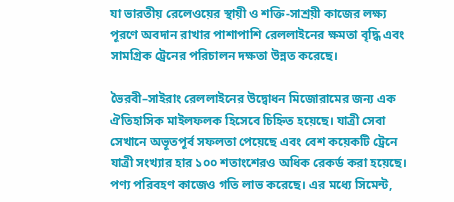যা ভারতীয় রেলেওয়ের স্থায়ী ও শক্তি-সাশ্রয়ী কাজের লক্ষ্য পূরণে অবদান রাখার পাশাপাশি রেললাইনের ক্ষমতা বৃদ্ধি এবং সামগ্রিক ট্রেনের পরিচালন দক্ষতা উন্নত করেছে।

ভৈরবী–সাইরাং রেললাইনের উদ্বোধন মিজোরামের জন্য এক ঐতিহাসিক মাইলফলক হিসেবে চিহ্নিত হয়েছে। যাত্রী সেবা সেখানে অভূতপূর্ব সফলতা পেয়েছে এবং বেশ কয়েকটি ট্রেনে যাত্রী সংখ্যার হার ১০০ শতাংশেরও অধিক রেকর্ড করা হয়েছে। পণ্য পরিবহণ কাজেও গতি লাভ করেছে। এর মধ্যে সিমেন্ট,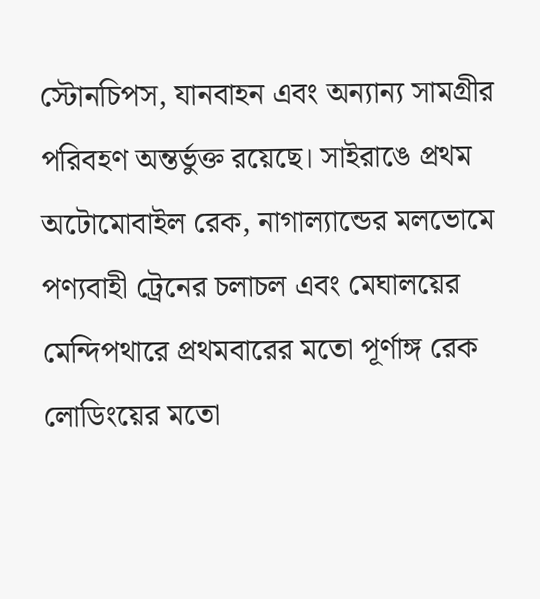স্টোনচিপস, যানবাহন এবং অন্যান্য সামগ্রীর পরিবহণ অন্তর্ভুক্ত রয়েছে। সাইরাঙে প্রথম অটোমোবাইল রেক, নাগাল্যান্ডের মলভোমে পণ্যবাহী ট্রেনের চলাচল এবং মেঘালয়ের মেন্দিপথারে প্রথমবারের মতো পূর্ণাঙ্গ রেক লোডিংয়ের মতো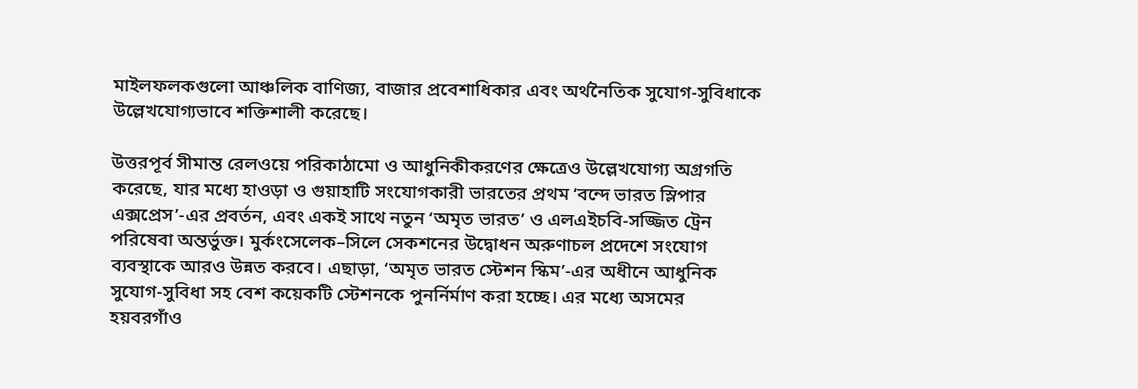মাইলফলকগুলো আঞ্চলিক বাণিজ্য, বাজার প্রবেশাধিকার এবং অর্থনৈতিক সুযোগ-সুবিধাকে উল্লেখযোগ্যভাবে শক্তিশালী করেছে।

উত্তরপূর্ব সীমান্ত রেলওয়ে পরিকাঠামো ও আধুনিকীকরণের ক্ষেত্রেও উল্লেখযোগ্য অগ্রগতি করেছে, যার মধ্যে হাওড়া ও গুয়াহাটি সংযোগকারী ভারতের প্রথম ‘বন্দে ভারত স্লিপার এক্সপ্রেস’-এর প্রবর্তন, এবং একই সাথে নতুন ‘অমৃত ভারত’ ও এলএইচবি-সজ্জিত ট্রেন পরিষেবা অন্তর্ভুক্ত। মুর্কংসেলেক–সিলে সেকশনের উদ্বোধন অরুণাচল প্রদেশে সংযোগ ব্যবস্থাকে আরও উন্নত করবে। এছাড়া, ‘অমৃত ভারত স্টেশন স্কিম’-এর অধীনে আধুনিক সুযোগ-সুবিধা সহ বেশ কয়েকটি স্টেশনকে পুনর্নির্মাণ করা হচ্ছে। এর মধ্যে অসমের হয়বরগাঁও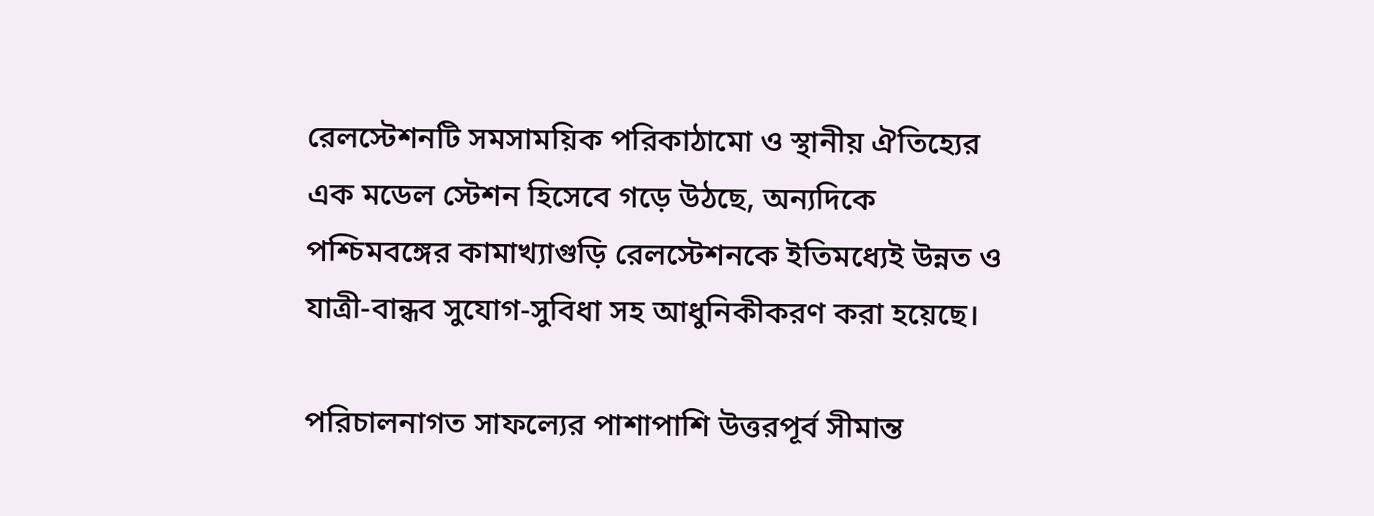রেলস্টেশনটি সমসাময়িক পরিকাঠামো ও স্থানীয় ঐতিহ্যের এক মডেল স্টেশন হিসেবে গড়ে উঠছে, অন্যদিকে পশ্চিমবঙ্গের কামাখ্যাগুড়ি রেলস্টেশনকে ইতিমধ্যেই উন্নত ও যাত্রী-বান্ধব সুযোগ-সুবিধা সহ আধুনিকীকরণ করা হয়েছে।

পরিচালনাগত সাফল্যের পাশাপাশি উত্তরপূর্ব সীমান্ত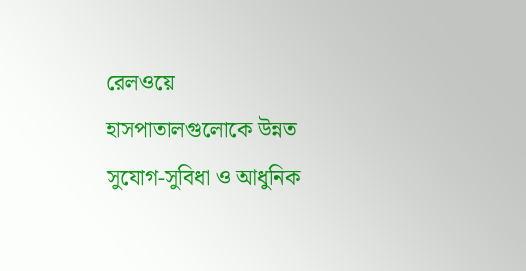রেলওয়ে হাসপাতালগুলোকে উন্নত সুযোগ-সুবিধা ও আধুনিক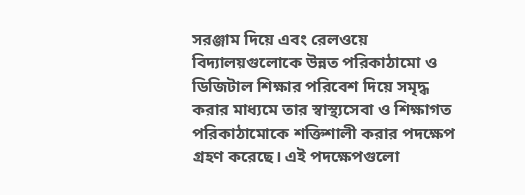সরঞ্জাম দিয়ে এবং রেলওয়ে বিদ্যালয়গুলোকে উন্নত পরিকাঠামো ও ডিজিটাল শিক্ষার পরিবেশ দিয়ে সমৃদ্ধ করার মাধ্যমে তার স্বাস্থ্যসেবা ও শিক্ষাগত পরিকাঠামোকে শক্তিশালী করার পদক্ষেপ গ্রহণ করেছে। এই পদক্ষেপগুলো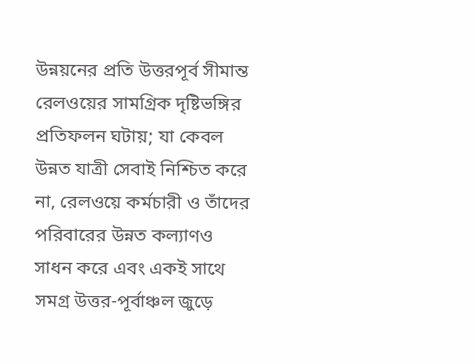উন্নয়নের প্রতি উত্তরপূর্ব সীমান্ত রেলওয়ের সামগ্রিক দৃষ্টিভঙ্গির প্রতিফলন ঘটায়; যা কেবল উন্নত যাত্রী সেবাই নিশ্চিত করে না, রেলওয়ে কর্মচারী ও তাঁদের পরিবারের উন্নত কল্যাণও সাধন করে এবং একই সাথে সমগ্র উত্তর-পূর্বাঞ্চল জুড়ে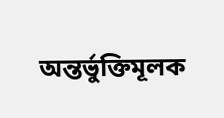অন্তর্ভুক্তিমূলক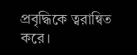প্রবৃদ্ধিকে ত্বরান্বিত করে।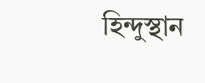হিন্দুস্থান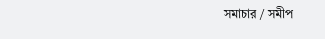সমাচার / সমীপ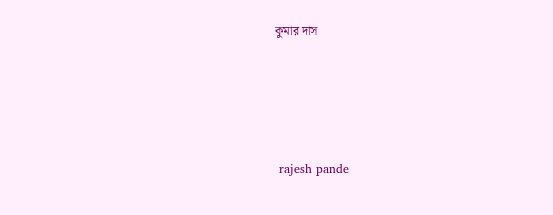কুমার দাস






 rajesh pande